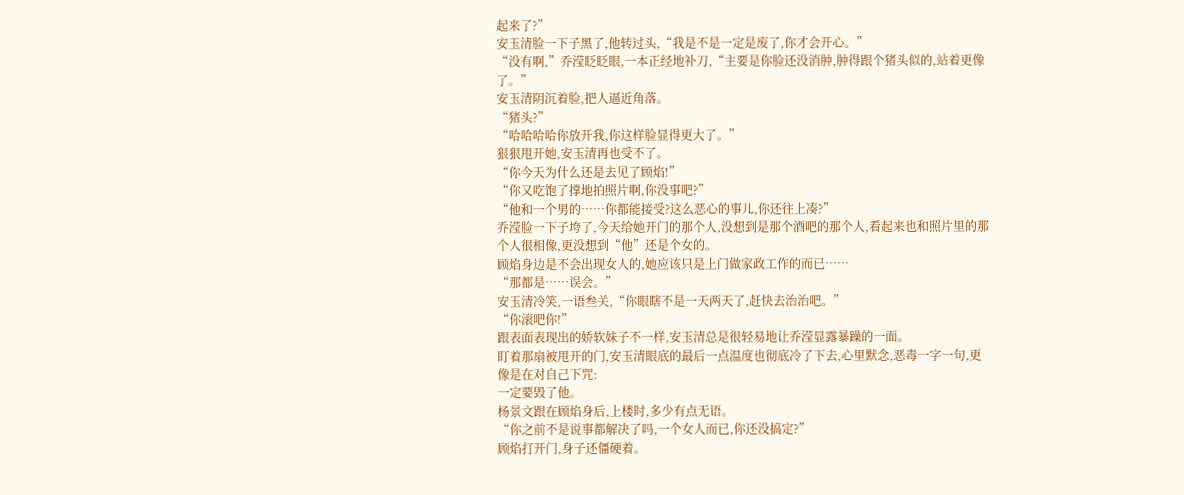起来了?”
安玉清脸一下子黑了,他转过头,“我是不是一定是废了,你才会开心。”
“没有啊,”乔滢眨眨眼,一本正经地补刀,“主要是你脸还没消肿,肿得跟个猪头似的,站着更像了。”
安玉清阴沉着脸,把人逼近角落。
“猪头?”
“哈哈哈哈你放开我,你这样脸显得更大了。”
狠狠甩开她,安玉清再也受不了。
“你今天为什么还是去见了顾焰!”
“你又吃饱了撑地拍照片啊,你没事吧?”
“他和一个男的……你都能接受?这么恶心的事儿,你还往上凑?”
乔滢脸一下子垮了,今天给她开门的那个人,没想到是那个酒吧的那个人,看起来也和照片里的那个人很相像,更没想到“他”还是个女的。
顾焰身边是不会出现女人的,她应该只是上门做家政工作的而已……
“那都是……误会。”
安玉清冷笑,一语叁关,“你眼瞎不是一天两天了,赶快去治治吧。”
“你滚吧你!”
跟表面表现出的娇软妹子不一样,安玉清总是很轻易地让乔滢显露暴躁的一面。
盯着那扇被甩开的门,安玉清眼底的最后一点温度也彻底冷了下去,心里默念,恶毒一字一句,更像是在对自己下咒:
一定要毁了他。
杨景文跟在顾焰身后,上楼时,多少有点无语。
“你之前不是说事都解决了吗,一个女人而已,你还没搞定?”
顾焰打开门,身子还僵硬着。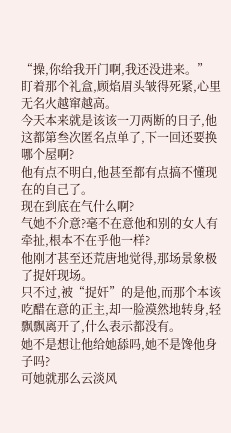“操,你给我开门啊,我还没进来。”
盯着那个礼盒,顾焰眉头皱得死紧,心里无名火越窜越高。
今天本来就是该该一刀两断的日子,他这都第叁次匿名点单了,下一回还要换哪个屋啊?
他有点不明白,他甚至都有点搞不懂现在的自己了。
现在到底在气什么啊?
气她不介意?毫不在意他和别的女人有牵扯,根本不在乎他一样?
他刚才甚至还荒唐地觉得,那场景象极了捉奸现场。
只不过,被“捉奸”的是他,而那个本该吃醋在意的正主,却一脸漠然地转身,轻飘飘离开了,什么表示都没有。
她不是想让他给她舔吗,她不是馋他身子吗?
可她就那么云淡风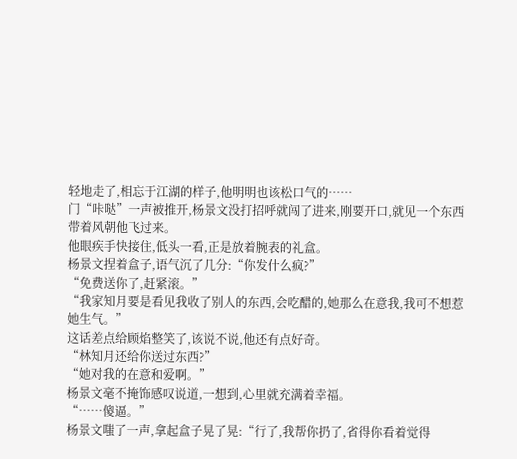轻地走了,相忘于江湖的样子,他明明也该松口气的……
门“咔哒”一声被推开,杨景文没打招呼就闯了进来,刚要开口,就见一个东西带着风朝他飞过来。
他眼疾手快接住,低头一看,正是放着腕表的礼盒。
杨景文捏着盒子,语气沉了几分:“你发什么疯?”
“免费送你了,赶紧滚。”
“我家知月要是看见我收了别人的东西,会吃醋的,她那么在意我,我可不想惹她生气。”
这话差点给顾焰整笑了,该说不说,他还有点好奇。
“林知月还给你送过东西?”
“她对我的在意和爱啊。”
杨景文毫不掩饰感叹说道,一想到,心里就充满着幸福。
“……傻逼。”
杨景文嗤了一声,拿起盒子晃了晃:“行了,我帮你扔了,省得你看着觉得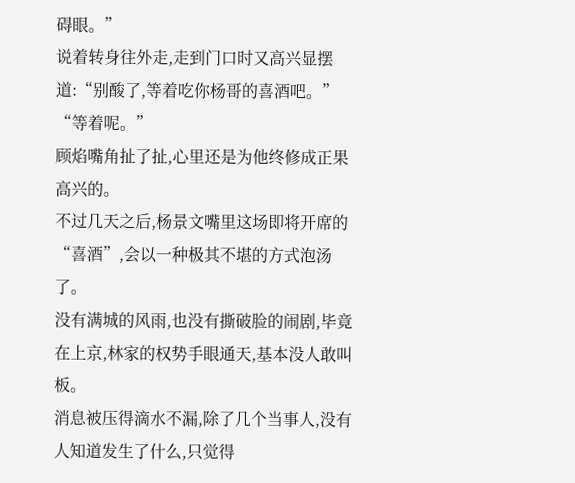碍眼。”
说着转身往外走,走到门口时又高兴显摆道:“别酸了,等着吃你杨哥的喜酒吧。”
“等着呢。”
顾焰嘴角扯了扯,心里还是为他终修成正果高兴的。
不过几天之后,杨景文嘴里这场即将开席的“喜酒”,会以一种极其不堪的方式泡汤了。
没有满城的风雨,也没有撕破脸的闹剧,毕竟在上京,林家的权势手眼通天,基本没人敢叫板。
消息被压得滴水不漏,除了几个当事人,没有人知道发生了什么,只觉得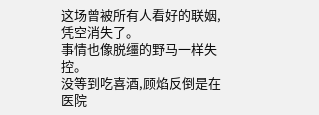这场曾被所有人看好的联姻,凭空消失了。
事情也像脱缰的野马一样失控。
没等到吃喜酒,顾焰反倒是在医院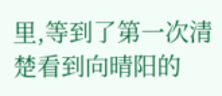里,等到了第一次清楚看到向晴阳的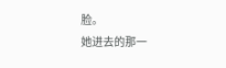脸。
她进去的那一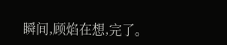瞬间,顾焰在想,完了。